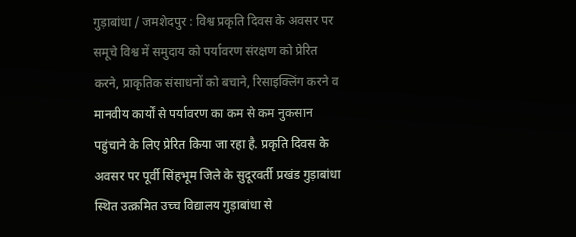गुड़ाबांधा / जमशेदपुर : विश्व प्रकृति दिवस के अवसर पर समूचे विश्व में समुदाय को पर्यावरण संरक्षण को प्रेरित करने, प्राकृतिक संसाधनों को बचाने, रिसाइक्लिंग करने व मानवीय कार्यों से पर्यावरण का कम से कम नुकसान पहुंचाने के लिए प्रेरित किया जा रहा है. प्रकृति दिवस के अवसर पर पूर्वी सिंहभूम जिले के सुदूरवर्ती प्रखंड गुड़ाबांधा स्थित उत्क्रमित उच्च विद्यालय गुड़ाबांधा से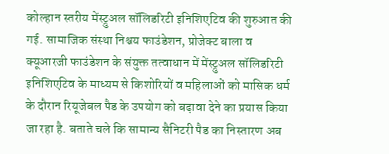कोल्हान स्तरीय मेंस्ट्रुअल सॉलिडरिटी इनिशिएटिव की शुरुआत की गई. सामाजिक संस्था निश्चय फाउंडेशन, प्रोजेक्ट बाला व क्यूआरजी फाउंडेशन के संयुक्त तत्वाधान में मेंस्ट्रुअल सॉलिडरिटी इनिशिएटिव के माध्यम से किशोरियों व महिलाओं को मासिक धर्म के दौरान रियूजेबल पैड के उपयोग को बढ़ावा देने का प्रयास किया जा रहा है. बताते चले कि सामान्य सैनिटरी पैड का निस्तारण अब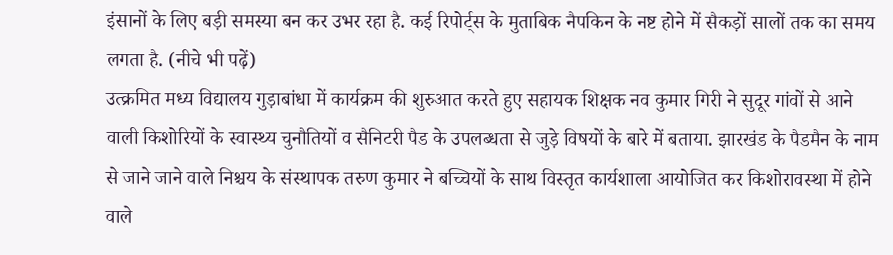इंसानों के लिए बड़ी समस्या बन कर उभर रहा है. कई रिपोर्ट्स के मुताबिक नैपकिन के नष्ट होने में सैकड़ों सालों तक का समय लगता है. (नीचे भी पढ़ें)
उत्क्रमित मध्य विद्यालय गुड़ाबांधा में कार्यक्रम की शुरुआत करते हुए सहायक शिक्षक नव कुमार गिरी ने सुदूर गांवों से आने वाली किशोरियों के स्वास्थ्य चुनौतियों व सैनिटरी पैड के उपलब्धता से जुड़े विषयों के बारे में बताया. झारखंड के पैडमैन के नाम से जाने जाने वाले निश्चय के संस्थापक तरुण कुमार ने बच्चियों के साथ विस्तृत कार्यशाला आयोजित कर किशोरावस्था में होने वाले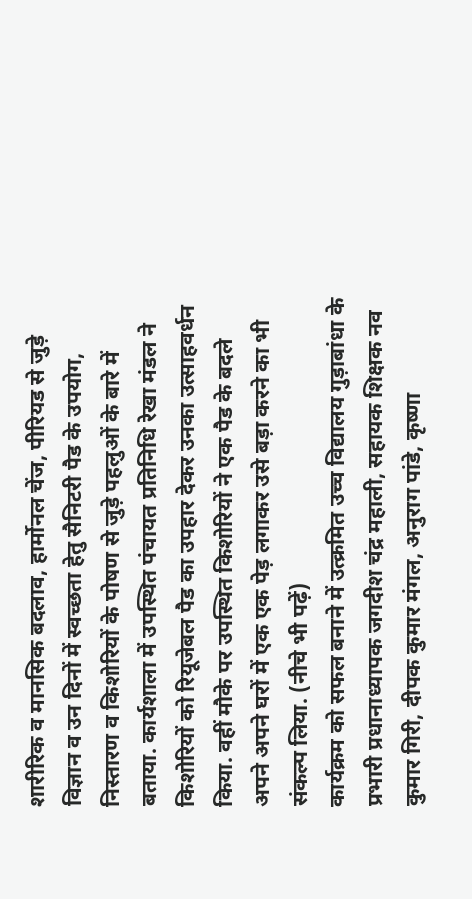शारीरिक व मानसिक बदलाव, हार्मोनल चेंज, पीरियड से जुड़े विज्ञान व उन दिनों में स्वच्छता हेतु सैनिटरी पैड के उपयोग, निस्तारण व किशोरियों के पोषण से जुड़े पहलुओं के बारे में बताया. कार्यशाला में उपस्थित पंचायत प्रतिनिधि रेखा मंडल ने किशोरियों को रियूजेबल पैड का उपहार देकर उनका उत्साहवर्धन किया. वहीं मौके पर उपस्थित किशोरियों ने एक पैड के बदले अपने अपने घरों में एक एक पेड़ लगाकर उसे बड़ा करने का भी संकल्प लिया. (नीचे भी पढ़ें)
कार्यक्रम को सफल बनाने में उत्क्रमित उच्च विद्यालय गुड़ाबांधा के प्रभारी प्रधानाध्यापक जगदीश चंद्र महाली, सहायक शिक्षक नव कुमार गिरी, दीपक कुमार मंगल, अनुराग पांडे, कृष्णा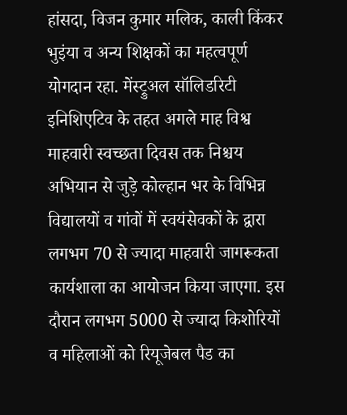हांसदा, विजन कुमार मलिक, काली किंकर भुइंया व अन्य शिक्षकों का महत्वपूर्ण योगदान रहा. मेंस्ट्रुअल सॉलिडरिटी इनिशिएटिव के तहत अगले माह विश्व माहवारी स्वच्छता दिवस तक निश्चय अभियान से जुड़े कोल्हान भर के विभिन्न विद्यालयों व गांवों में स्वयंसेवकों के द्वारा लगभग 70 से ज्यादा माहवारी जागरूकता कार्यशाला का आयोजन किया जाएगा. इस दौरान लगभग 5000 से ज्यादा किशोरियों व महिलाओं को रियूजेबल पैड का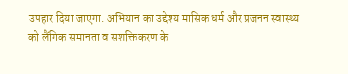उपहार दिया जाएगा. अभियान का उद्देश्य मासिक धर्म और प्रजनन स्वास्थ्य को लैंगिक समानता व सशक्तिकरण के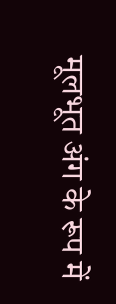मूलभूत अंग के रूप में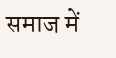समाज में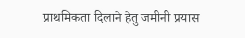प्राथमिकता दिलाने हेतु जमीनी प्रयास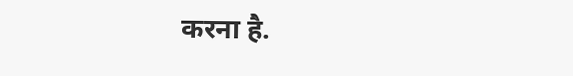करना है.